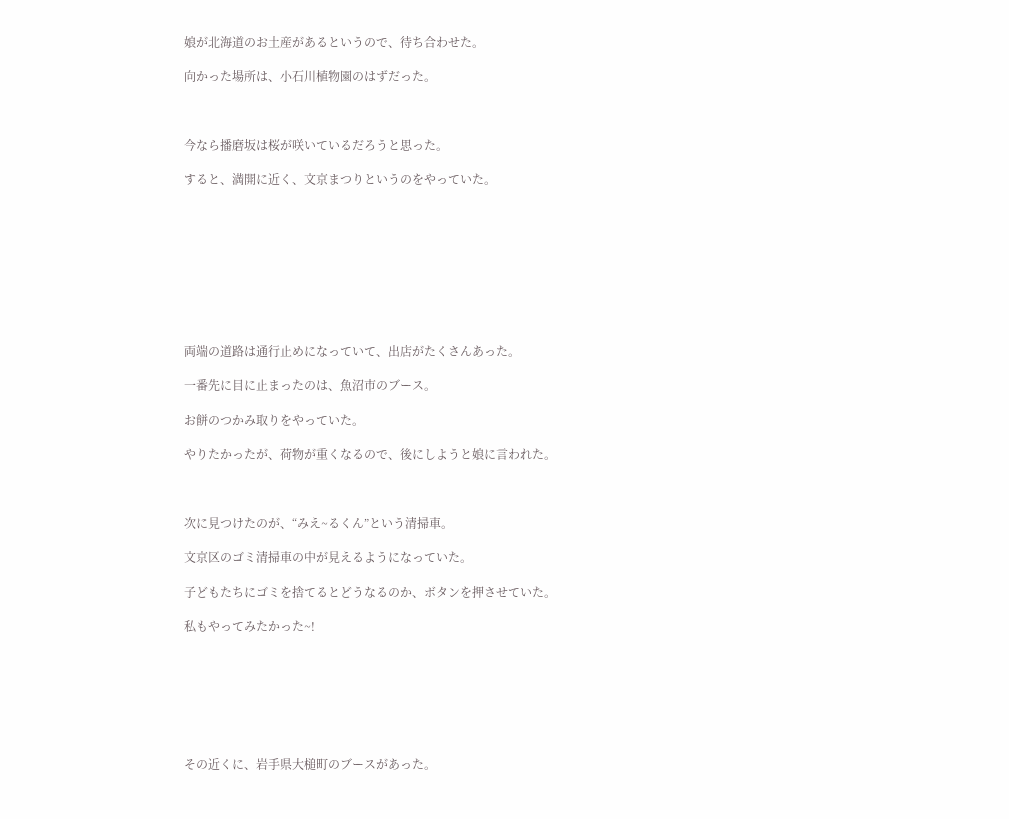娘が北海道のお土産があるというので、待ち合わせた。

向かった場所は、小石川植物園のはずだった。



今なら播磨坂は桜が咲いているだろうと思った。

すると、満開に近く、文京まつりというのをやっていた。









両端の道路は通行止めになっていて、出店がたくさんあった。

一番先に目に止まったのは、魚沼市のブース。

お餅のつかみ取りをやっていた。

やりたかったが、荷物が重くなるので、後にしようと娘に言われた。



次に見つけたのが、“みえ~るくん”という清掃車。

文京区のゴミ清掃車の中が見えるようになっていた。

子どもたちにゴミを捨てるとどうなるのか、ボタンを押させていた。

私もやってみたかった~!







その近くに、岩手県大槌町のブースがあった。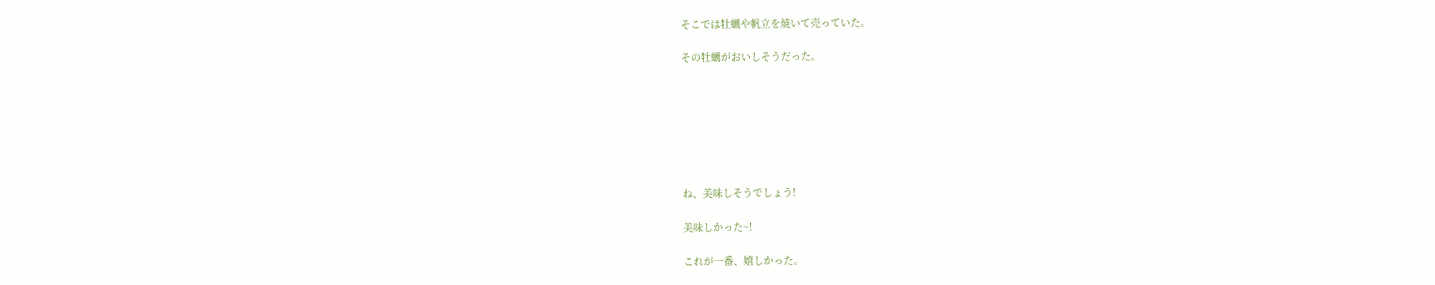そこでは牡蠣や帆立を焼いて売っていた。

その牡蠣がおいしそうだった。







ね、美味しそうでしょう!

美味しかった~!

これが一番、嬉しかった。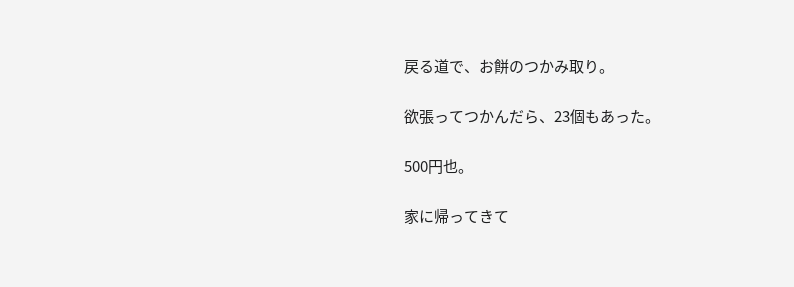戻る道で、お餅のつかみ取り。

欲張ってつかんだら、23個もあった。

500円也。

家に帰ってきて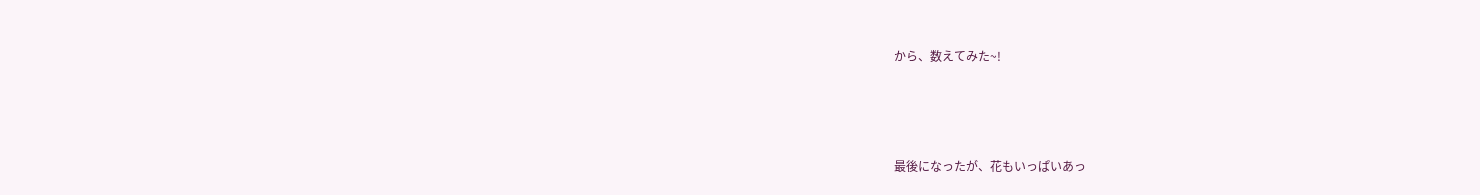から、数えてみた~!





最後になったが、花もいっぱいあっ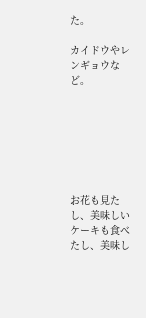た。

カイドウやレンギョウなど。







お花も見たし、美味しいケーキも食べたし、美味し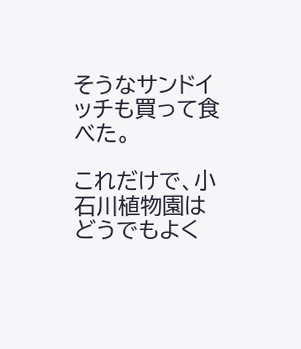そうなサンドイッチも買って食べた。

これだけで、小石川植物園はどうでもよく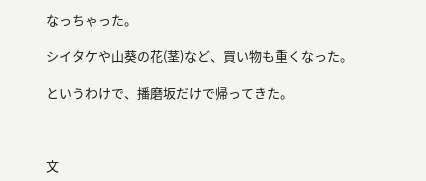なっちゃった。

シイタケや山葵の花(茎)など、買い物も重くなった。

というわけで、播磨坂だけで帰ってきた。



文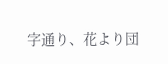字通り、花より団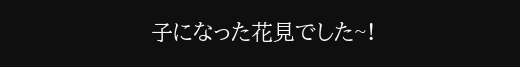子になった花見でした~!